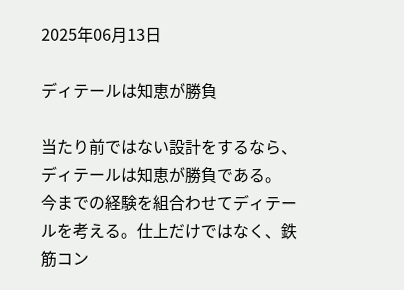2025年06月13日

ディテールは知恵が勝負

当たり前ではない設計をするなら、ディテールは知恵が勝負である。
今までの経験を組合わせてディテールを考える。仕上だけではなく、鉄筋コン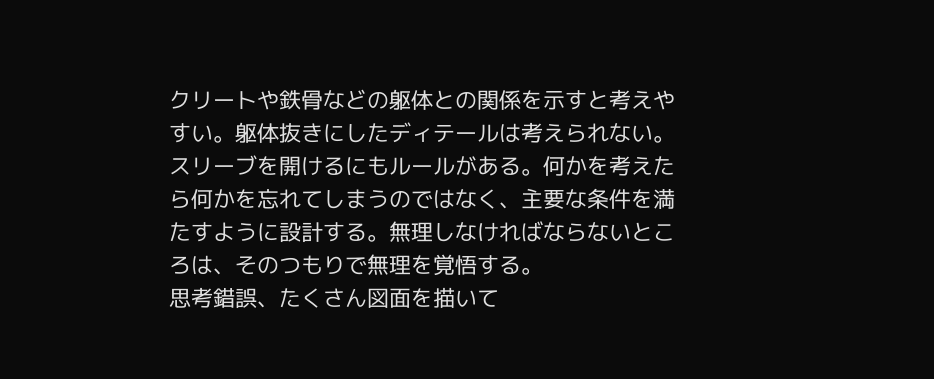クリートや鉄骨などの躯体との関係を示すと考えやすい。躯体抜きにしたディテールは考えられない。
スリーブを開けるにもルールがある。何かを考えたら何かを忘れてしまうのではなく、主要な条件を満たすように設計する。無理しなければならないところは、そのつもりで無理を覚悟する。
思考錯誤、たくさん図面を描いて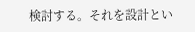検討する。それを設計とい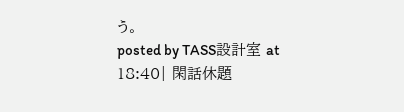う。
posted by TASS設計室 at 18:40| 閑話休題